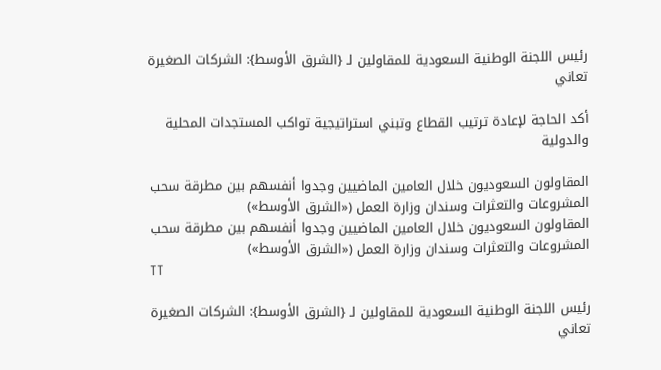رئيس اللجنة الوطنية السعودية للمقاولين لـ {الشرق الأوسط}: الشركات الصغيرة تعاني

أكد الحاجة لإعادة ترتيب القطاع وتبني استراتيجية تواكب المستجدات المحلية والدولية

المقاولون السعوديون خلال العامين الماضيين وجدوا أنفسهم بين مطرقة سحب المشروعات والتعثرات وسندان وزارة العمل («الشرق الأوسط»)
المقاولون السعوديون خلال العامين الماضيين وجدوا أنفسهم بين مطرقة سحب المشروعات والتعثرات وسندان وزارة العمل («الشرق الأوسط»)
TT

رئيس اللجنة الوطنية السعودية للمقاولين لـ {الشرق الأوسط}: الشركات الصغيرة تعاني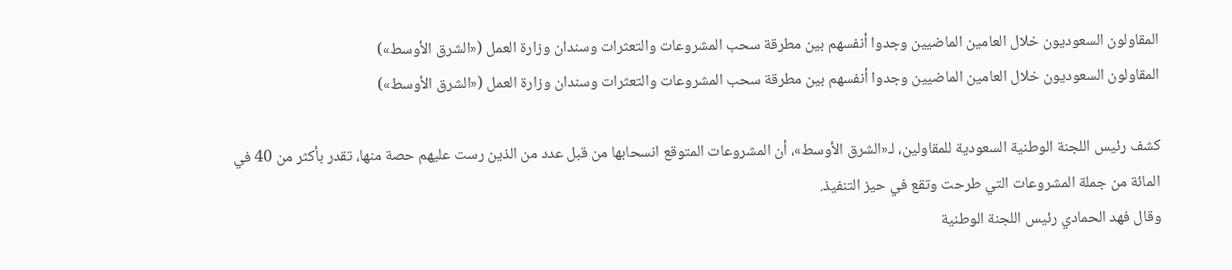المقاولون السعوديون خلال العامين الماضيين وجدوا أنفسهم بين مطرقة سحب المشروعات والتعثرات وسندان وزارة العمل («الشرق الأوسط»)
المقاولون السعوديون خلال العامين الماضيين وجدوا أنفسهم بين مطرقة سحب المشروعات والتعثرات وسندان وزارة العمل («الشرق الأوسط»)

كشف رئيس اللجنة الوطنية السعودية للمقاولين، لـ«الشرق الأوسط»، أن المشروعات المتوقع انسحابها من قبل عدد من الذين رست عليهم حصة منها، تقدر بأكثر من 40 في المائة من جملة المشروعات التي طرحت وتقع في حيز التنفيذ.
وقال فهد الحمادي رئيس اللجنة الوطنية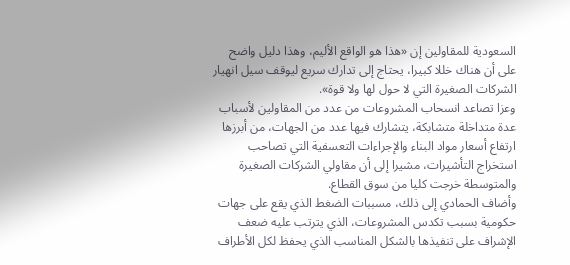السعودية للمقاولين إن «هذا هو الواقع الأليم، وهذا دليل واضح على أن هناك خللا كبيرا، يحتاج إلى تدارك سريع ليوقف سيل انهيار الشركات الصغيرة التي لا حول لها ولا قوة».
وعزا تصاعد انسحاب المشروعات من عدد من المقاولين لأسباب عدة متداخلة متشابكة، يتشارك فيها عدد من الجهات، من أبرزها ارتفاع أسعار مواد البناء والإجراءات التعسفية التي تصاحب استخراج التأشيرات، مشيرا إلى أن مقاولي الشركات الصغيرة والمتوسطة خرجت كليا من سوق القطاع.
وأضاف الحمادي إلى ذلك، مسببات الضغط الذي يقع على جهات حكومية بسبب تكدس المشروعات، الذي يترتب عليه ضعف الإشراف على تنفيذها بالشكل المناسب الذي يحفظ لكل الأطراف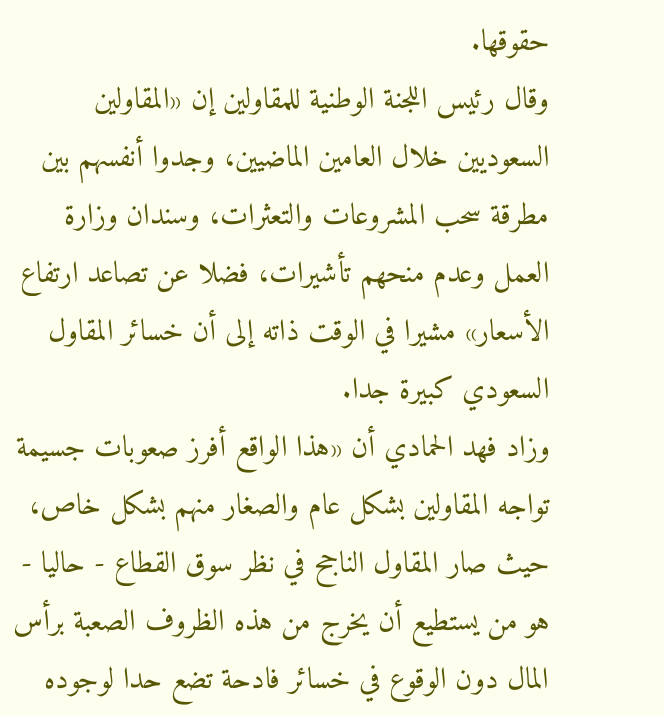حقوقها.
وقال رئيس اللجنة الوطنية للمقاولين إن «المقاولين السعوديين خلال العامين الماضيين، وجدوا أنفسهم بين مطرقة سحب المشروعات والتعثرات، وسندان وزارة العمل وعدم منحهم تأشيرات، فضلا عن تصاعد ارتفاع الأسعار» مشيرا في الوقت ذاته إلى أن خسائر المقاول السعودي كبيرة جدا.
وزاد فهد الحمادي أن «هذا الواقع أفرز صعوبات جسيمة تواجه المقاولين بشكل عام والصغار منهم بشكل خاص، حيث صار المقاول الناجح في نظر سوق القطاع - حاليا - هو من يستطيع أن يخرج من هذه الظروف الصعبة برأس المال دون الوقوع في خسائر فادحة تضع حدا لوجوده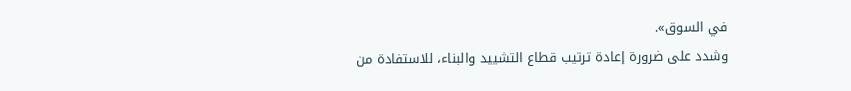في السوق».
وشدد على ضرورة إعادة ترتيب قطاع التشييد والبناء، للاستفادة من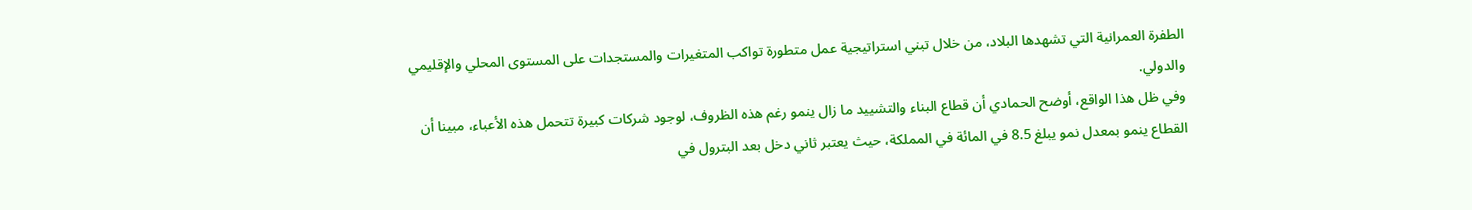الطفرة العمرانية التي تشهدها البلاد، من خلال تبني استراتيجية عمل متطورة تواكب المتغيرات والمستجدات على المستوى المحلي والإقليمي والدولي.
وفي ظل هذا الواقع، أوضح الحمادي أن قطاع البناء والتشييد ما زال ينمو رغم هذه الظروف، لوجود شركات كبيرة تتحمل هذه الأعباء، مبينا أن القطاع ينمو بمعدل نمو يبلغ 8.5 في المائة في المملكة، حيث يعتبر ثاني دخل بعد البترول في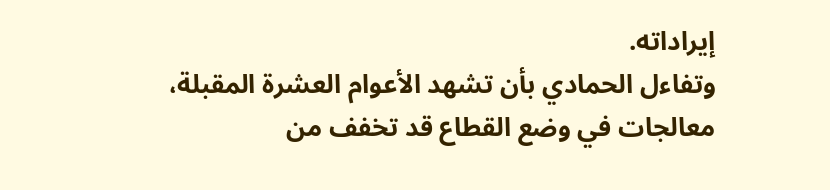إيراداته.
وتفاءل الحمادي بأن تشهد الأعوام العشرة المقبلة، معالجات في وضع القطاع قد تخفف من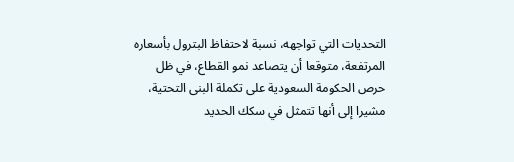التحديات التي تواجهه، نسبة لاحتفاظ البترول بأسعاره المرتفعة، متوقعا أن يتصاعد نمو القطاع، في ظل حرص الحكومة السعودية على تكملة البنى التحتية، مشيرا إلى أنها تتمثل في سكك الحديد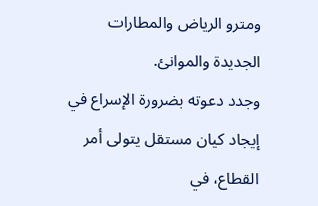ومترو الرياض والمطارات الجديدة والموانئ.
وجدد دعوته بضرورة الإسراع في إيجاد كيان مستقل يتولى أمر القطاع، في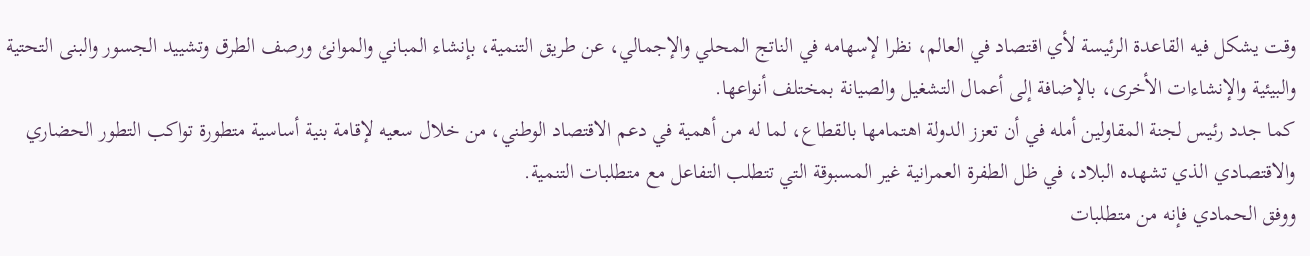وقت يشكل فيه القاعدة الرئيسة لأي اقتصاد في العالم، نظرا لإسهامه في الناتج المحلي والإجمالي، عن طريق التنمية، بإنشاء المباني والموانئ ورصف الطرق وتشييد الجسور والبنى التحتية والبيئية والإنشاءات الأخرى، بالإضافة إلى أعمال التشغيل والصيانة بمختلف أنواعها.
كما جدد رئيس لجنة المقاولين أمله في أن تعزز الدولة اهتمامها بالقطاع، لما له من أهمية في دعم الاقتصاد الوطني، من خلال سعيه لإقامة بنية أساسية متطورة تواكب التطور الحضاري والاقتصادي الذي تشهده البلاد، في ظل الطفرة العمرانية غير المسبوقة التي تتطلب التفاعل مع متطلبات التنمية.
ووفق الحمادي فإنه من متطلبات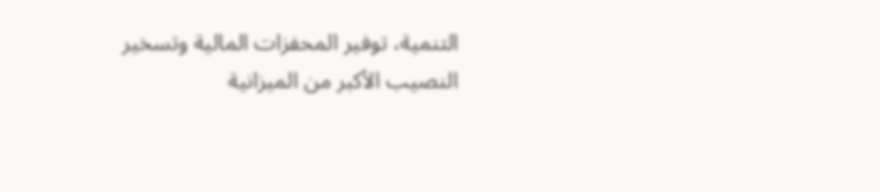التنمية، توفير المحفزات المالية وتسخير النصيب الأكبر من الميزانية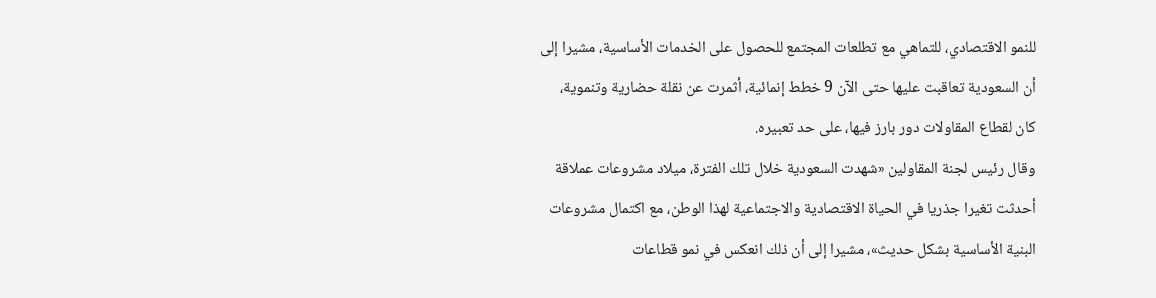للنمو الاقتصادي، للتماهي مع تطلعات المجتمع للحصول على الخدمات الأساسية، مشيرا إلى أن السعودية تعاقبت عليها حتى الآن 9 خطط إنمائية، أثمرت عن نقلة حضارية وتنموية، كان لقطاع المقاولات دور بارز فيها، على حد تعبيره.
وقال رئيس لجنة المقاولين «شهدت السعودية خلال تلك الفترة، ميلاد مشروعات عملاقة أحدثت تغيرا جذريا في الحياة الاقتصادية والاجتماعية لهذا الوطن، مع اكتمال مشروعات البنية الأساسية بشكل حديث»، مشيرا إلى أن ذلك انعكس في نمو قطاعات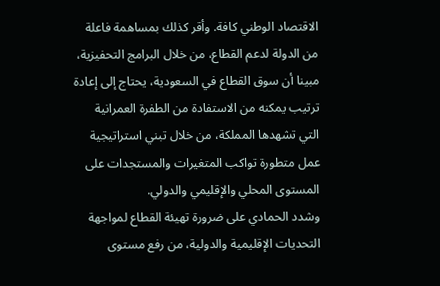الاقتصاد الوطني كافة. وأقر كذلك بمساهمة فاعلة من الدولة لدعم القطاع، من خلال البرامج التحفيزية، مبينا أن سوق القطاع في السعودية، يحتاج إلى إعادة ترتيب يمكنه من الاستفادة من الطفرة العمرانية التي تشهدها المملكة، من خلال تبني استراتيجية عمل متطورة تواكب المتغيرات والمستجدات على المستوى المحلي والإقليمي والدولي.
وشدد الحمادي على ضرورة تهيئة القطاع لمواجهة التحديات الإقليمية والدولية، من رفع مستوى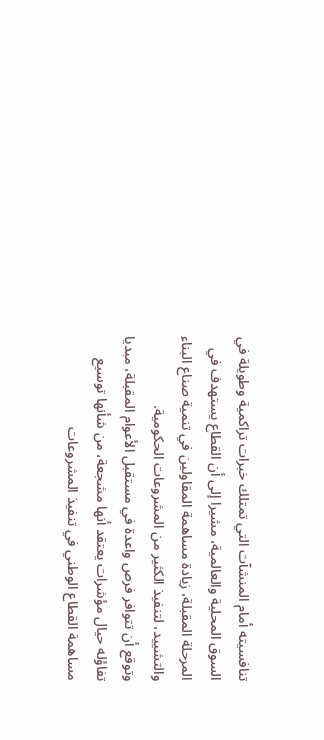تنافسيته أمام المنشآت التي تمتلك خبرات تراكمية وطويلة في السوق المحلية والعالمية، مشيرا إلى أن القطاع يستهدف في المرحلة المقبلة، زيادة مساهمة المقاولين في تنمية صناع البناء والتشييد، لتنفيذ الكثير من المشروعات الحكومية.
وتوقع أن تتوافر فرص واعدة في مستقبل الأعوام المقبلة، مبديا تفاؤله حيال مؤشرات يعتقد أنها مشجعة، من شأنها توسيع مساهمة القطاع الوطني في تنفيذ المشروعات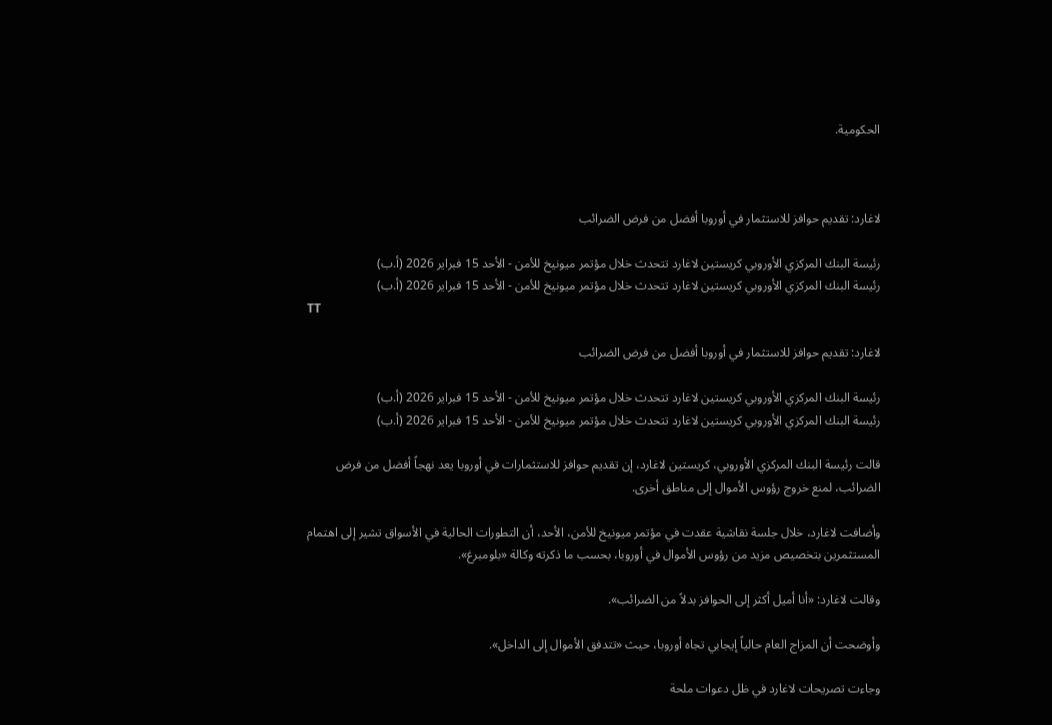الحكومية.



لاغارد: تقديم حوافز للاستثمار في أوروبا أفضل من فرض الضرائب

رئيسة البنك المركزي الأوروبي كريستين لاغارد تتحدث خلال مؤتمر ميونيخ للأمن - الأحد 15 فبراير 2026 (أ.ب)
رئيسة البنك المركزي الأوروبي كريستين لاغارد تتحدث خلال مؤتمر ميونيخ للأمن - الأحد 15 فبراير 2026 (أ.ب)
TT

لاغارد: تقديم حوافز للاستثمار في أوروبا أفضل من فرض الضرائب

رئيسة البنك المركزي الأوروبي كريستين لاغارد تتحدث خلال مؤتمر ميونيخ للأمن - الأحد 15 فبراير 2026 (أ.ب)
رئيسة البنك المركزي الأوروبي كريستين لاغارد تتحدث خلال مؤتمر ميونيخ للأمن - الأحد 15 فبراير 2026 (أ.ب)

قالت رئيسة البنك المركزي الأوروبي، كريستين لاغارد، إن تقديم حوافز للاستثمارات في أوروبا يعد نهجاً أفضل من فرض الضرائب، لمنع خروج رؤوس الأموال إلى مناطق أخرى.

وأضافت لاغارد، خلال جلسة نقاشية عقدت في مؤتمر ميونيخ للأمن، الأحد، أن التطورات الحالية في الأسواق تشير إلى اهتمام المستثمرين بتخصيص مزيد من رؤوس الأموال في أوروبا، بحسب ما ذكرته وكالة «بلومبرغ».

وقالت لاغارد: «أنا أميل أكثر إلى الحوافز بدلاً من الضرائب».

وأوضحت أن المزاج العام حالياً إيجابي تجاه أوروبا، حيث «تتدفق الأموال إلى الداخل».

وجاءت تصريحات لاغارد في ظل دعوات ملحة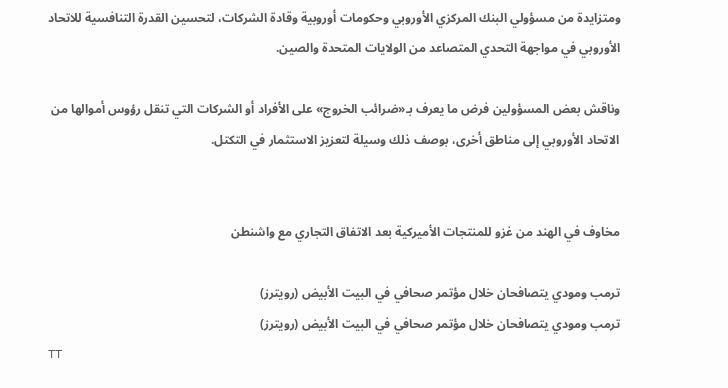ومتزايدة من مسؤولي البنك المركزي الأوروبي وحكومات أوروبية وقادة الشركات، لتحسين القدرة التنافسية للاتحاد الأوروبي في مواجهة التحدي المتصاعد من الولايات المتحدة والصين.

وناقش بعض المسؤولين فرض ما يعرف بـ«ضرائب الخروج» على الأفراد أو الشركات التي تنقل رؤوس أموالها من الاتحاد الأوروبي إلى مناطق أخرى، بوصف ذلك وسيلة لتعزيز الاستثمار في التكتل.


مخاوف في الهند من غزو للمنتجات الأميركية بعد الاتفاق التجاري مع واشنطن

ترمب ومودي يتصافحان خلال مؤتمر صحافي في البيت الأبيض (رويترز)
ترمب ومودي يتصافحان خلال مؤتمر صحافي في البيت الأبيض (رويترز)
TT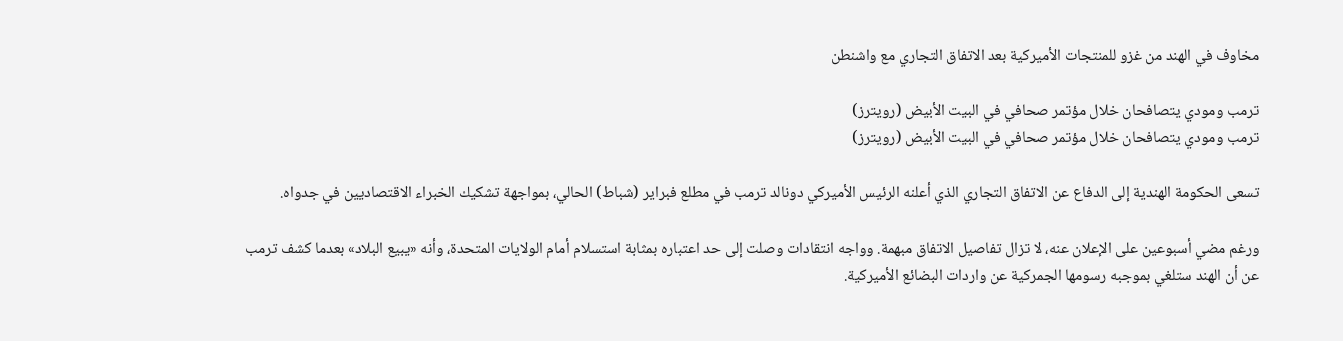مخاوف في الهند من غزو للمنتجات الأميركية بعد الاتفاق التجاري مع واشنطن

ترمب ومودي يتصافحان خلال مؤتمر صحافي في البيت الأبيض (رويترز)
ترمب ومودي يتصافحان خلال مؤتمر صحافي في البيت الأبيض (رويترز)

تسعى الحكومة الهندية إلى الدفاع عن الاتفاق التجاري الذي أعلنه الرئيس الأميركي دونالد ترمب في مطلع فبراير (شباط) الحالي، بمواجهة تشكيك الخبراء الاقتصاديين في جدواه.

ورغم مضي أسبوعين على الإعلان عنه، لا تزال تفاصيل الاتفاق مبهمة. وواجه انتقادات وصلت إلى حد اعتباره بمثابة استسلام أمام الولايات المتحدة، وأنه «يبيع البلاد» بعدما كشف ترمب عن أن الهند ستلغي بموجبه رسومها الجمركية عن واردات البضائع الأميركية.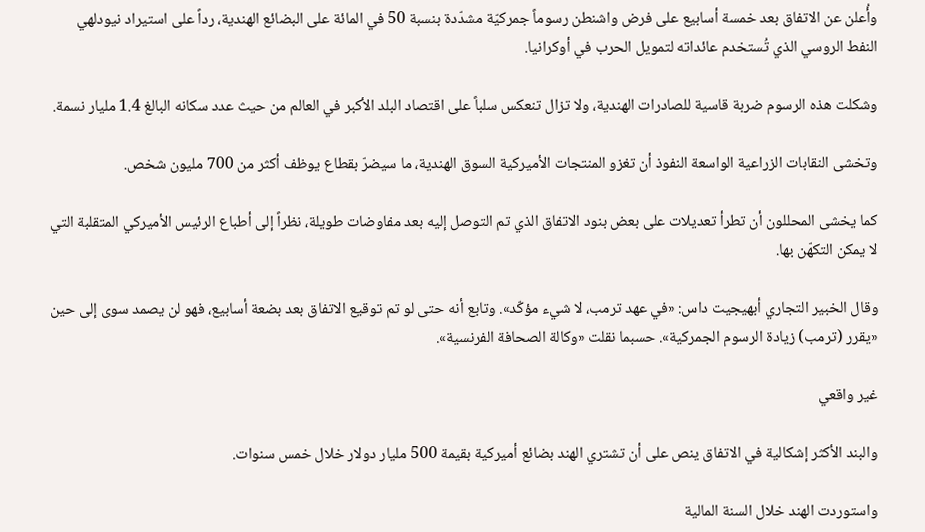وأُعلن عن الاتفاق بعد خمسة أسابيع على فرض واشنطن رسوماً جمركيّة مشدّدة بنسبة 50 في المائة على البضائع الهندية، رداً على استيراد نيودلهي النفط الروسي الذي تُستخدم عائداته لتمويل الحرب في أوكرانيا.

وشكلت هذه الرسوم ضربة قاسية للصادرات الهندية، ولا تزال تنعكس سلباً على اقتصاد البلد الأكبر في العالم من حيث عدد سكانه البالغ 1.4 مليار نسمة.

وتخشى النقابات الزراعية الواسعة النفوذ أن تغزو المنتجات الأميركية السوق الهندية، ما سيضرّ بقطاع يوظف أكثر من 700 مليون شخص.

كما يخشى المحللون أن تطرأ تعديلات على بعض بنود الاتفاق الذي تم التوصل إليه بعد مفاوضات طويلة، نظراً إلى أطباع الرئيس الأميركي المتقلبة التي لا يمكن التكهّن بها.

وقال الخبير التجاري أبهيجيت داس: «في عهد ترمب، لا شيء مؤكّد». وتابع أنه حتى لو تم توقيع الاتفاق بعد بضعة أسابيع، فهو لن يصمد سوى إلى حين «يقرر (ترمب) زيادة الرسوم الجمركية». حسبما نقلت «وكالة الصحافة الفرنسية».

غير واقعي

والبند الأكثر إشكالية في الاتفاق ينص على أن تشتري الهند بضائع أميركية بقيمة 500 مليار دولار خلال خمس سنوات.

واستوردت الهند خلال السنة المالية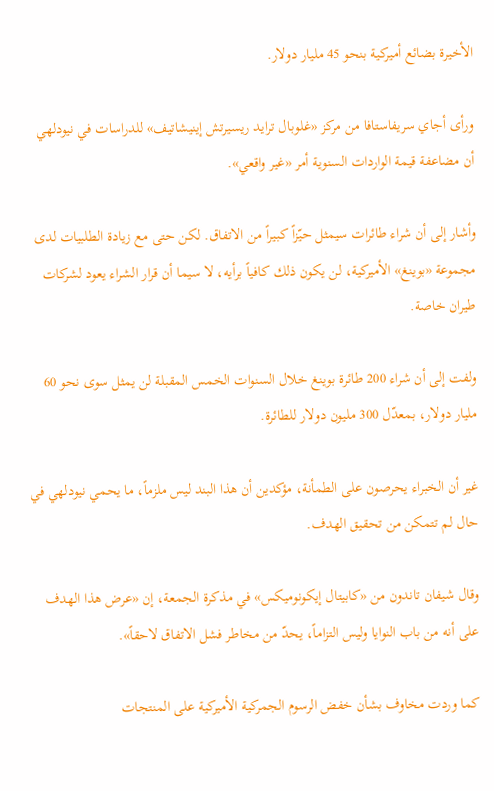الأخيرة بضائع أميركية بنحو 45 مليار دولار.

ورأى أجاي سريفاستافا من مركز «غلوبال ترايد ريسيرتش إينيشاتيف» للدراسات في نيودلهي أن مضاعفة قيمة الواردات السنوية أمر «غير واقعي».

وأشار إلى أن شراء طائرات سيمثل حيّزاً كبيراً من الاتفاق. لكن حتى مع زيادة الطلبيات لدى مجموعة «بوينغ» الأميركية، لن يكون ذلك كافياً برأيه، لا سيما أن قرار الشراء يعود لشركات طيران خاصة.

ولفت إلى أن شراء 200 طائرة بوينغ خلال السنوات الخمس المقبلة لن يمثل سوى نحو 60 مليار دولار، بمعدّل 300 مليون دولار للطائرة.

غير أن الخبراء يحرصون على الطمأنة، مؤكدين أن هذا البند ليس ملزماً، ما يحمي نيودلهي في حال لم تتمكن من تحقيق الهدف.

وقال شيفان تاندون من «كابيتال إيكونوميكس» في مذكرة الجمعة، إن «عرض هذا الهدف على أنه من باب النوايا وليس التزاماً، يحدّ من مخاطر فشل الاتفاق لاحقاً».

كما وردت مخاوف بشأن خفض الرسوم الجمركية الأميركية على المنتجات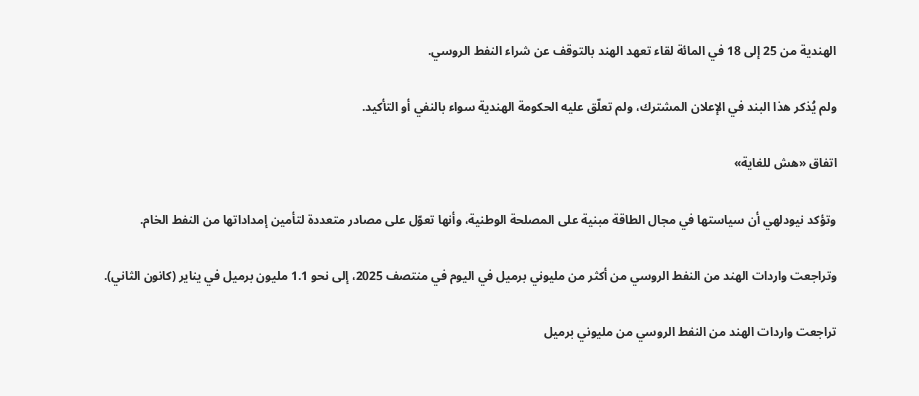الهندية من 25 إلى 18 في المائة لقاء تعهد الهند بالتوقف عن شراء النفط الروسي.

ولم يُذكر هذا البند في الإعلان المشترك، ولم تعلّق عليه الحكومة الهندية سواء بالنفي أو التأكيد.

اتفاق «هش للغاية»

وتؤكد نيودلهي أن سياستها في مجال الطاقة مبنية على المصلحة الوطنية، وأنها تعوّل على مصادر متعددة لتأمين إمداداتها من النفط الخام.

وتراجعت واردات الهند من النفط الروسي من أكثر من مليوني برميل في اليوم في منتصف 2025، إلى نحو 1.1 مليون برميل في يناير (كانون الثاني).

تراجعت واردات الهند من النفط الروسي من مليوني برميل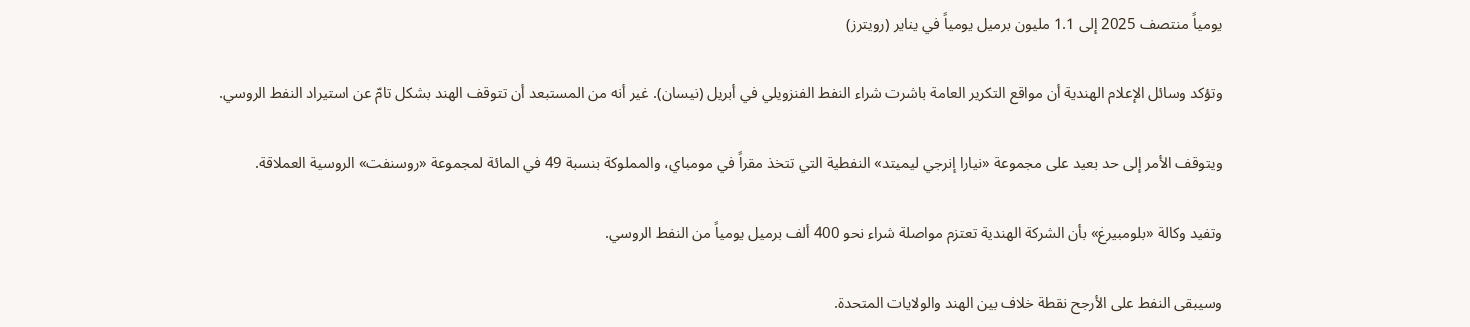يومياً منتصف 2025 إلى 1.1 مليون برميل يومياً في يناير (رويترز)

وتؤكد وسائل الإعلام الهندية أن مواقع التكرير العامة باشرت شراء النفط الفنزويلي في أبريل (نيسان). غير أنه من المستبعد أن تتوقف الهند بشكل تامّ عن استيراد النفط الروسي.

ويتوقف الأمر إلى حد بعيد على مجموعة «نيارا إنرجي ليميتد» النفطية التي تتخذ مقراً في مومباي، والمملوكة بنسبة 49 في المائة لمجموعة «روسنفت» الروسية العملاقة.

وتفيد وكالة «بلومبيرغ» بأن الشركة الهندية تعتزم مواصلة شراء نحو 400 ألف برميل يومياً من النفط الروسي.

وسيبقى النفط على الأرجح نقطة خلاف بين الهند والولايات المتحدة.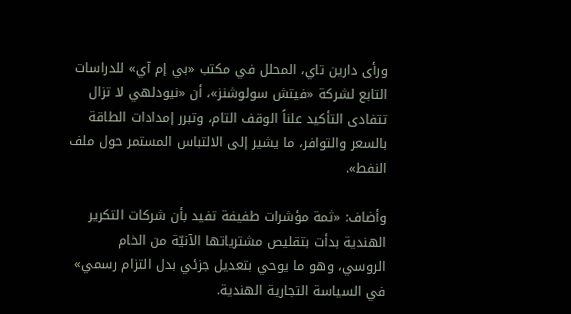ورأى دارين تاي، المحلل في مكتب «بي إم آي» للدراسات التابع لشركة «فيتش سولوشنز»، أن «نيودلهي لا تزال تتفادى التأكيد علناً الوقف التام، وتبرر إمدادات الطاقة بالسعر والتوافر، ما يشير إلى الالتباس المستمر حول ملف النفط».

وأضاف: «ثمة مؤشرات طفيفة تفيد بأن شركات التكرير الهندية بدأت بتقليص مشترياتها الآنيّة من الخام الروسي، وهو ما يوحي بتعديل جزئي بدل التزام رسمي» في السياسة التجارية الهندية.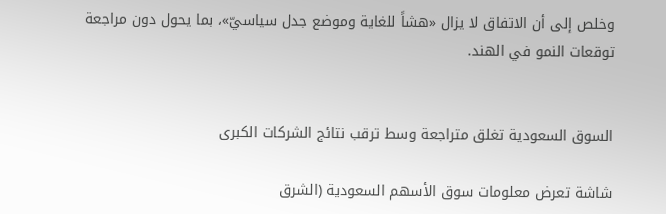وخلص إلى أن الاتفاق لا يزال «هشاً للغاية وموضع جدل سياسيّ»، بما يحول دون مراجعة توقعات النمو في الهند.


السوق السعودية تغلق متراجعة وسط ترقب نتائج الشركات الكبرى

شاشة تعرض معلومات سوق الأسهم السعودية (الشرق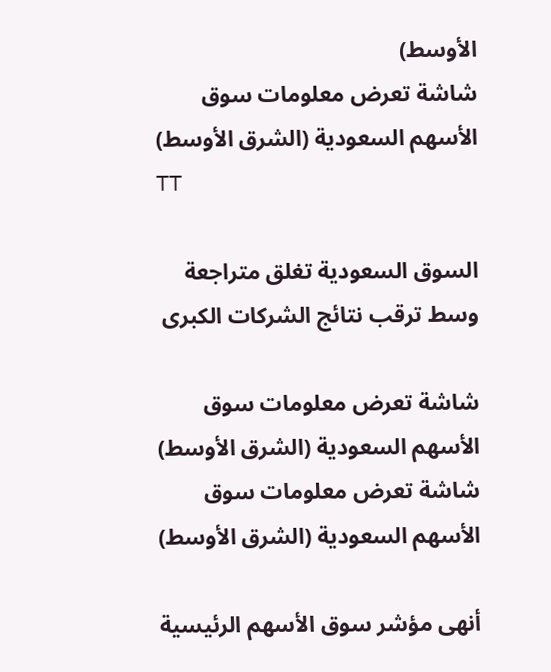الأوسط)
شاشة تعرض معلومات سوق الأسهم السعودية (الشرق الأوسط)
TT

السوق السعودية تغلق متراجعة وسط ترقب نتائج الشركات الكبرى

شاشة تعرض معلومات سوق الأسهم السعودية (الشرق الأوسط)
شاشة تعرض معلومات سوق الأسهم السعودية (الشرق الأوسط)

أنهى مؤشر سوق الأسهم الرئيسية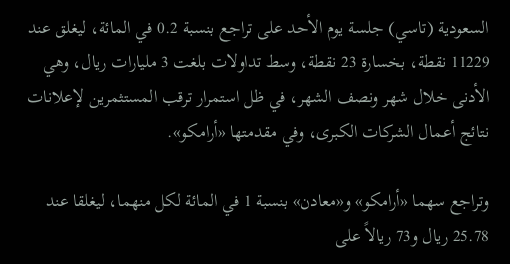السعودية (تاسي) جلسة يوم الأحد على تراجع بنسبة 0.2 في المائة، ليغلق عند 11229 نقطة، بخسارة 23 نقطة، وسط تداولات بلغت 3 مليارات ريال، وهي الأدنى خلال شهر ونصف الشهر، في ظل استمرار ترقب المستثمرين لإعلانات نتائج أعمال الشركات الكبرى، وفي مقدمتها «أرامكو».

وتراجع سهما «أرامكو» و«معادن» بنسبة 1 في المائة لكل منهما، ليغلقا عند 25.78 ريال و73 ريالاً على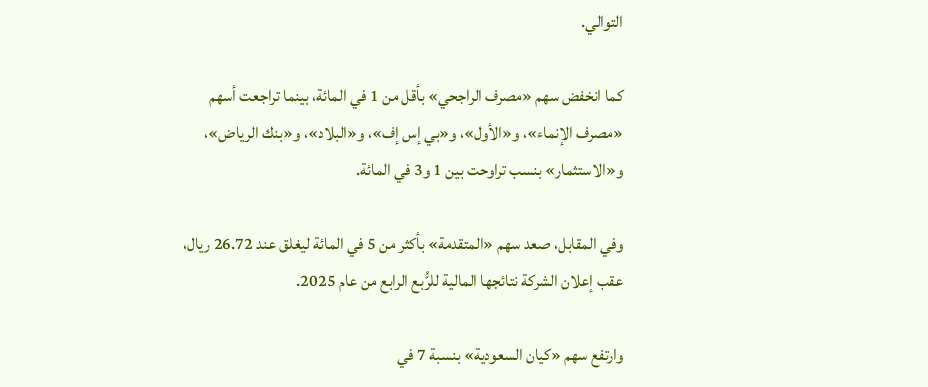التوالي.

كما انخفض سهم «مصرف الراجحي» بأقل من 1 في المائة، بينما تراجعت أسهم «مصرف الإنماء»، و«الأول»، و«بي إس إف»، و«البلاد»، و«بنك الرياض»، و«الاستثمار» بنسب تراوحت بين 1 و3 في المائة.

وفي المقابل، صعد سهم «المتقدمة» بأكثر من 5 في المائة ليغلق عند 26.72 ريال، عقب إعلان الشركة نتائجها المالية للرُّبع الرابع من عام 2025.

وارتفع سهم «كيان السعودية» بنسبة 7 في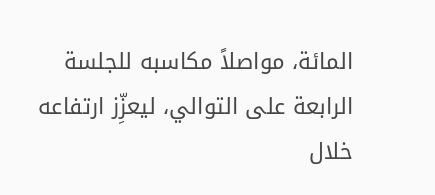المائة، مواصلاً مكاسبه للجلسة الرابعة على التوالي، ليعزِّز ارتفاعه خلال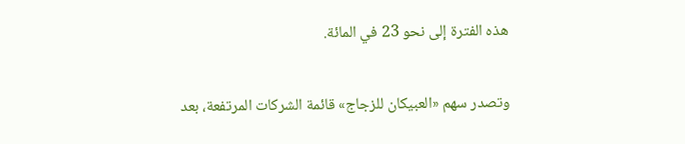هذه الفترة إلى نحو 23 في المائة.

وتصدر سهم «العبيكان للزجاج» قائمة الشركات المرتفعة، بعد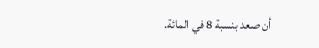أن صعد بنسبة 8 في المائة.